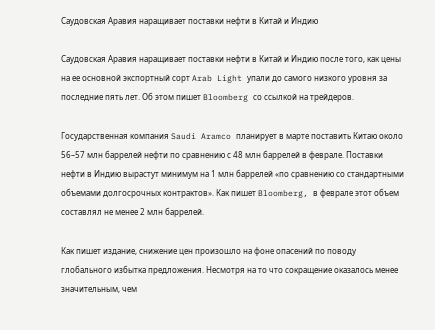Саудовская Аравия наращивает поставки нефти в Китай и Индию

Саудовская Аравия наращивает поставки нефти в Китай и Индию после того, как цены на ее основной экспортный сорт Arab Light упали до самого низкого уровня за последние пять лет. Об этом пишет Bloomberg со ссылкой на трейдеров.

Государственная компания Saudi Aramco планирует в марте поставить Китаю около 56–57 млн баррелей нефти по сравнению с 48 млн баррелей в феврале. Поставки нефти в Индию вырастут минимум на 1 млн баррелей «по сравнению со стандартными объемами долгосрочных контрактов». Как пишет Bloomberg, в феврале этот объем составлял не менее 2 млн баррелей.

Как пишет издание, снижение цен произошло на фоне опасений по поводу глобального избытка предложения. Несмотря на то что сокращение оказалось менее значительным, чем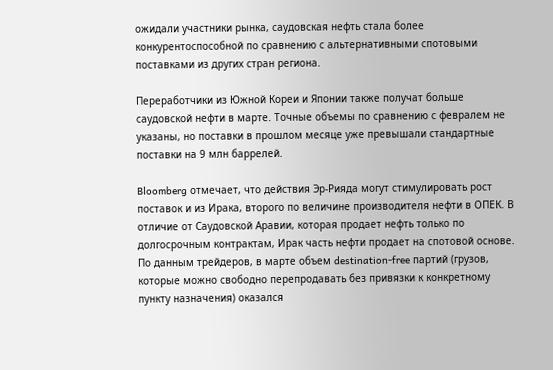ожидали участники рынка, саудовская нефть стала более конкурентоспособной по сравнению с альтернативными спотовыми поставками из других стран региона.

Переработчики из Южной Кореи и Японии также получат больше саудовской нефти в марте. Точные объемы по сравнению с февралем не указаны, но поставки в прошлом месяце уже превышали стандартные поставки на 9 млн баррелей.

Bloomberg отмечает, что действия Эр-Рияда могут стимулировать рост поставок и из Ирака, второго по величине производителя нефти в ОПЕК. В отличие от Саудовской Аравии, которая продает нефть только по долгосрочным контрактам, Ирак часть нефти продает на спотовой основе. По данным трейдеров, в марте объем destination-free партий (грузов, которые можно свободно перепродавать без привязки к конкретному пункту назначения) оказался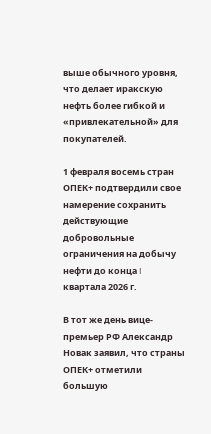выше обычного уровня, что делает иракскую нефть более гибкой и «привлекательной» для покупателей.

1 февраля восемь стран ОПЕК+ подтвердили свое намерение сохранить действующие добровольные ограничения на добычу нефти до конца I квартала 2026 г.

В тот же день вице-премьер РФ Александр Новак заявил, что страны ОПЕК+ отметили большую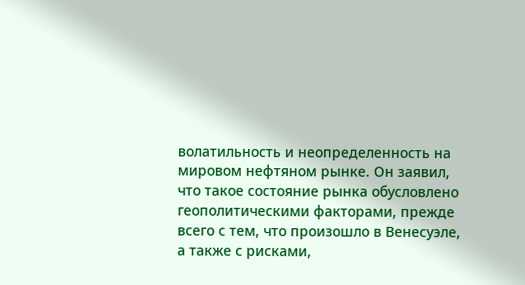волатильность и неопределенность на мировом нефтяном рынке. Он заявил, что такое состояние рынка обусловлено геополитическими факторами, прежде всего с тем, что произошло в Венесуэле, а также с рисками,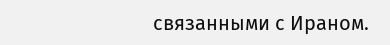связанными с Ираном.